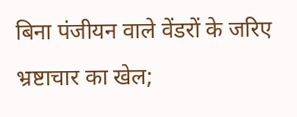बिना पंजीयन वाले वेंडरों के जरिए भ्रष्टाचार का खेल;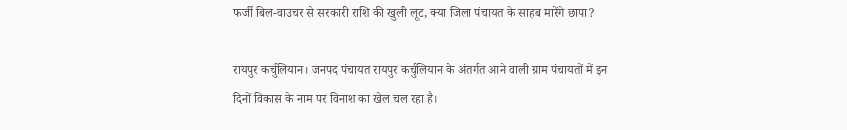फर्जी बिल-वाउचर से सरकारी राशि की खुली लूट, क्या जिला पंचायत के साहब मारेंगे छापा?

रायपुर कर्चुलियान। जनपद पंचायत रायपुर कर्चुलियान के अंतर्गत आने वाली ग्राम पंचायतों में इन दिनों विकास के नाम पर विनाश का खेल चल रहा है।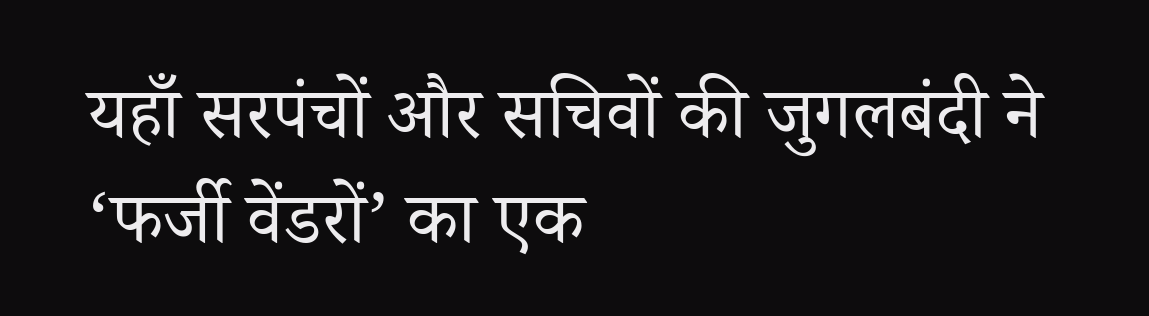यहाँ सरपंचों और सचिवों की जुगलबंदी ने ‘फर्जी वेंडरों’ का एक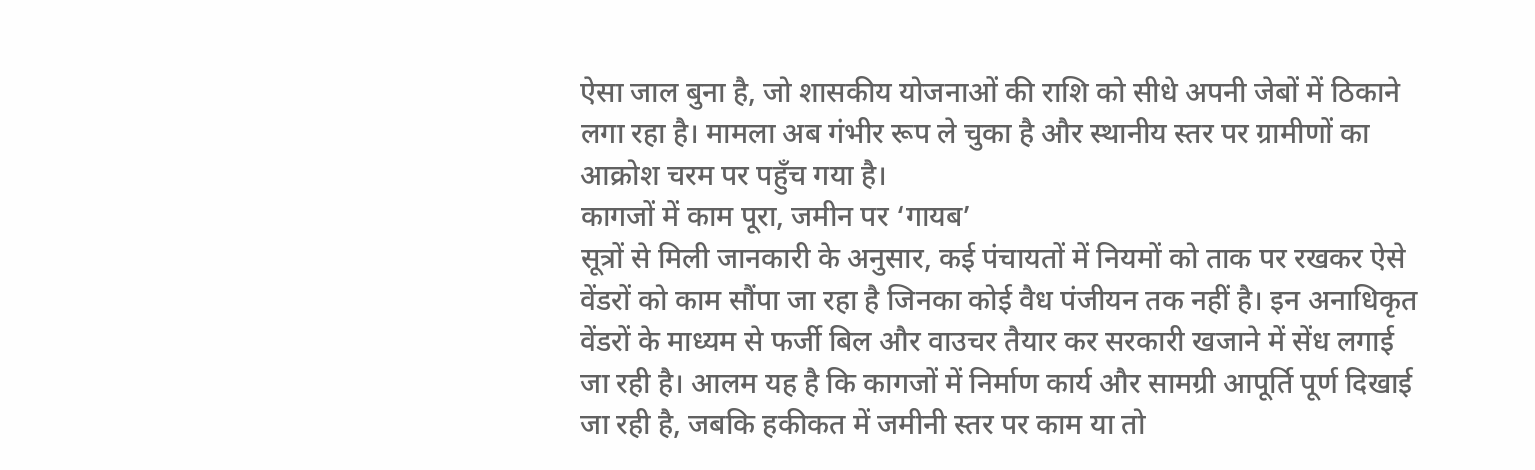ऐसा जाल बुना है, जो शासकीय योजनाओं की राशि को सीधे अपनी जेबों में ठिकाने लगा रहा है। मामला अब गंभीर रूप ले चुका है और स्थानीय स्तर पर ग्रामीणों का आक्रोश चरम पर पहुँच गया है।
कागजों में काम पूरा, जमीन पर ‘गायब’
सूत्रों से मिली जानकारी के अनुसार, कई पंचायतों में नियमों को ताक पर रखकर ऐसे वेंडरों को काम सौंपा जा रहा है जिनका कोई वैध पंजीयन तक नहीं है। इन अनाधिकृत वेंडरों के माध्यम से फर्जी बिल और वाउचर तैयार कर सरकारी खजाने में सेंध लगाई जा रही है। आलम यह है कि कागजों में निर्माण कार्य और सामग्री आपूर्ति पूर्ण दिखाई जा रही है, जबकि हकीकत में जमीनी स्तर पर काम या तो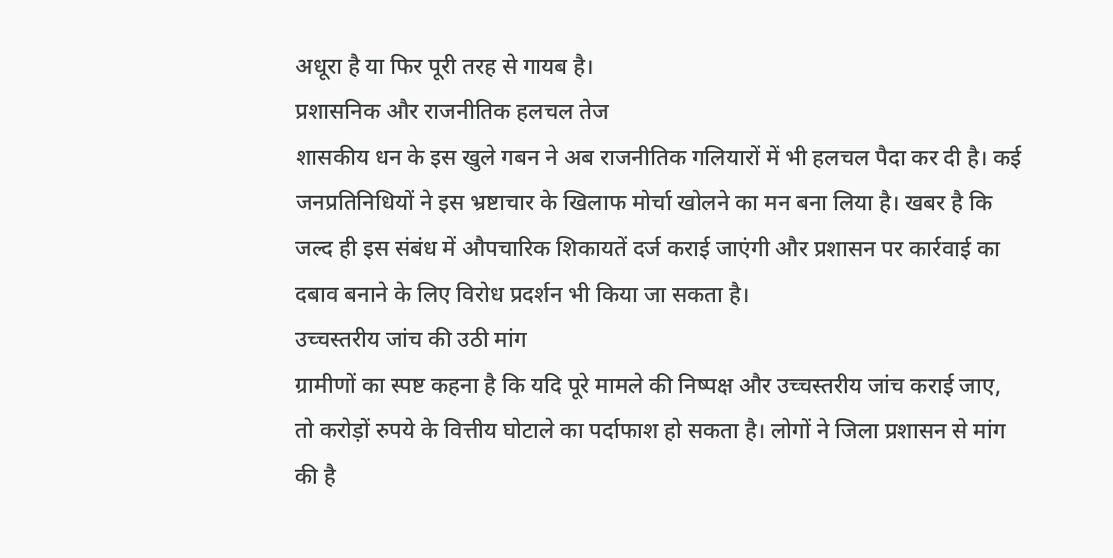अधूरा है या फिर पूरी तरह से गायब है।
प्रशासनिक और राजनीतिक हलचल तेज
शासकीय धन के इस खुले गबन ने अब राजनीतिक गलियारों में भी हलचल पैदा कर दी है। कई जनप्रतिनिधियों ने इस भ्रष्टाचार के खिलाफ मोर्चा खोलने का मन बना लिया है। खबर है कि जल्द ही इस संबंध में औपचारिक शिकायतें दर्ज कराई जाएंगी और प्रशासन पर कार्रवाई का दबाव बनाने के लिए विरोध प्रदर्शन भी किया जा सकता है।
उच्चस्तरीय जांच की उठी मांग
ग्रामीणों का स्पष्ट कहना है कि यदि पूरे मामले की निष्पक्ष और उच्चस्तरीय जांच कराई जाए, तो करोड़ों रुपये के वित्तीय घोटाले का पर्दाफाश हो सकता है। लोगों ने जिला प्रशासन से मांग की है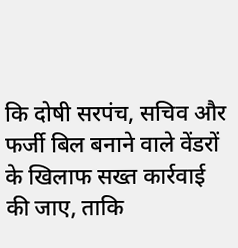कि दोषी सरपंच, सचिव और फर्जी बिल बनाने वाले वेंडरों के खिलाफ सख्त कार्रवाई की जाए, ताकि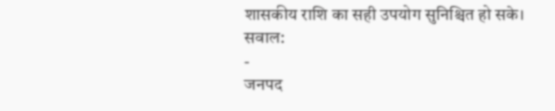शासकीय राशि का सही उपयोग सुनिश्चित हो सके।
सवाल:
-
जनपद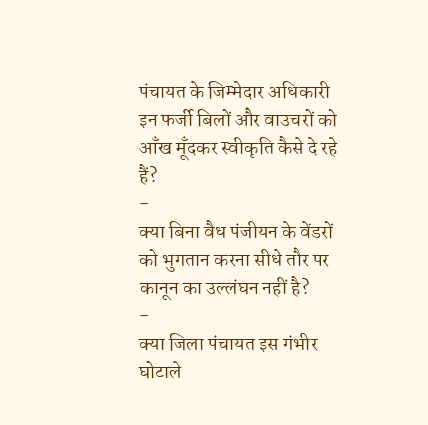पंचायत के जिम्मेदार अधिकारी इन फर्जी बिलों और वाउचरों को आँख मूँदकर स्वीकृति कैसे दे रहे हैं?
-
क्या बिना वैध पंजीयन के वेंडरों को भुगतान करना सीधे तौर पर कानून का उल्लंघन नहीं है?
-
क्या जिला पंचायत इस गंभीर घोटाले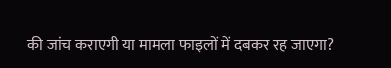की जांच कराएगी या मामला फाइलों में दबकर रह जाएगा?